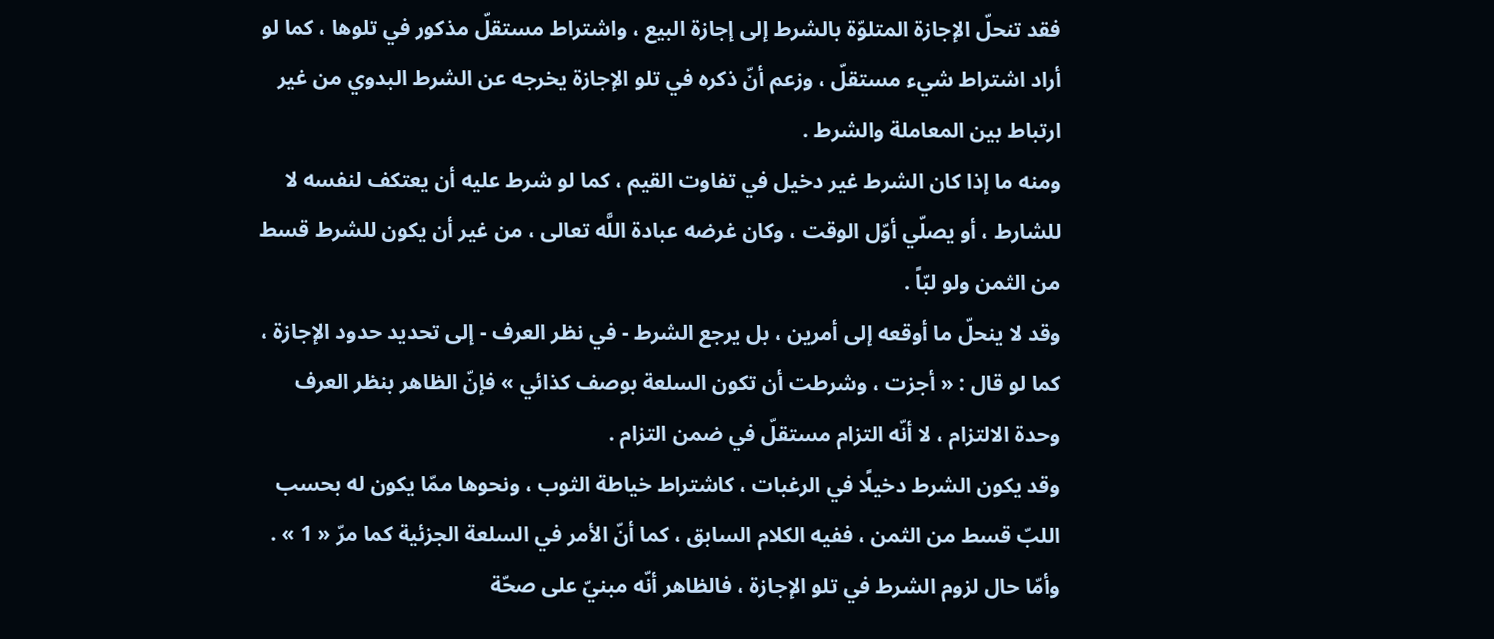فقد تنحلّ الإجازة المتلوّة بالشرط إلى إجازة البيع ، واشتراط مستقلّ مذكور في تلوها ، كما لو أراد اشتراط شيء مستقلّ ، وزعم أنّ ذكره في تلو الإجازة يخرجه عن الشرط البدوي من غير ارتباط بين المعاملة والشرط .
ومنه ما إذا كان الشرط غير دخيل في تفاوت القيم ، كما لو شرط عليه أن يعتكف لنفسه لا للشارط ، أو يصلّي أوّل الوقت ، وكان غرضه عبادة اللَّه تعالى ، من غير أن يكون للشرط قسط من الثمن ولو لبّاً .
وقد لا ينحلّ ما أوقعه إلى أمرين ، بل يرجع الشرط - في نظر العرف - إلى تحديد حدود الإجازة ، كما لو قال : « أجزت ، وشرطت أن تكون السلعة بوصف كذائي » فإنّ الظاهر بنظر العرف وحدة الالتزام ، لا أنّه التزام مستقلّ في ضمن التزام .
وقد يكون الشرط دخيلًا في الرغبات ، كاشتراط خياطة الثوب ، ونحوها ممّا يكون له بحسب اللبّ قسط من الثمن ، ففيه الكلام السابق ، كما أنّ الأمر في السلعة الجزئية كما مرّ « 1 » .
وأمّا حال لزوم الشرط في تلو الإجازة ، فالظاهر أنّه مبنيّ على صحّة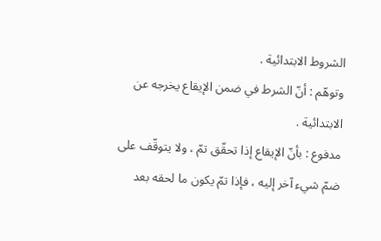الشروط الابتدائية .
وتوهّم : أنّ الشرط في ضمن الإيقاع يخرجه عن الابتدائية .
مدفوع : بأنّ الإيقاع إذا تحقّق تمّ ، ولا يتوقّف على ضمّ شيء آخر إليه ، فإذا تمّ يكون ما لحقه بعد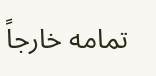تمامه خارجاً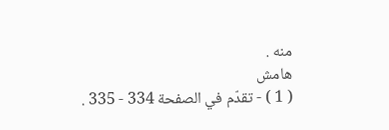منه .
هامش
( 1 ) - تقدّم في الصفحة 334 - 335 .